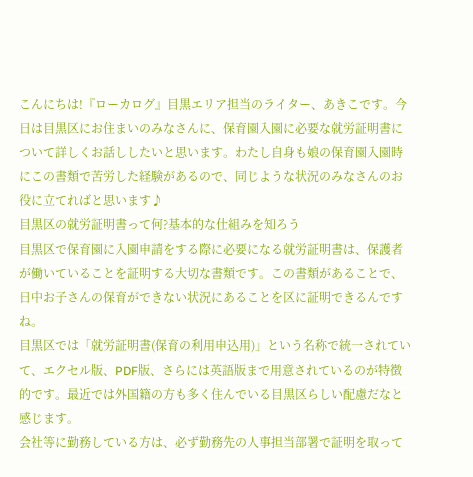こんにちは!『ローカログ』目黒エリア担当のライター、あきこです。今日は目黒区にお住まいのみなさんに、保育園入園に必要な就労証明書について詳しくお話ししたいと思います。わたし自身も娘の保育園入園時にこの書類で苦労した経験があるので、同じような状況のみなさんのお役に立てればと思います♪
目黒区の就労証明書って何?基本的な仕組みを知ろう
目黒区で保育園に入園申請をする際に必要になる就労証明書は、保護者が働いていることを証明する大切な書類です。この書類があることで、日中お子さんの保育ができない状況にあることを区に証明できるんですね。
目黒区では「就労証明書(保育の利用申込用)」という名称で統一されていて、エクセル版、PDF版、さらには英語版まで用意されているのが特徴的です。最近では外国籍の方も多く住んでいる目黒区らしい配慮だなと感じます。
会社等に勤務している方は、必ず勤務先の人事担当部署で証明を取って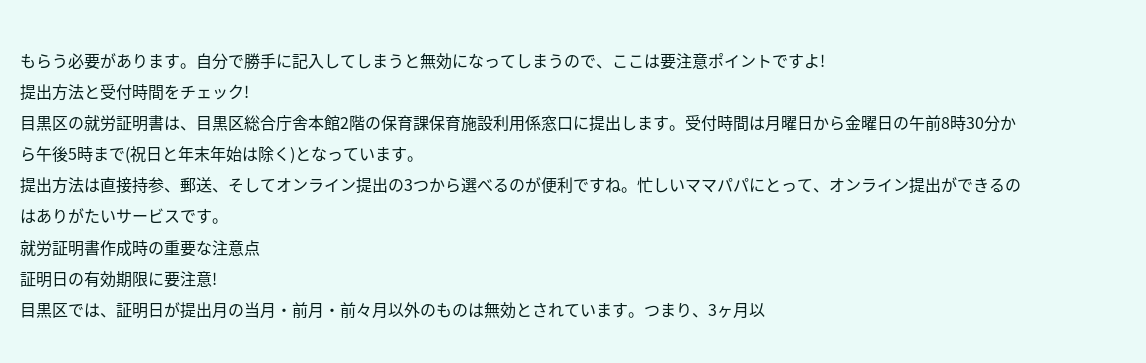もらう必要があります。自分で勝手に記入してしまうと無効になってしまうので、ここは要注意ポイントですよ!
提出方法と受付時間をチェック!
目黒区の就労証明書は、目黒区総合庁舎本館2階の保育課保育施設利用係窓口に提出します。受付時間は月曜日から金曜日の午前8時30分から午後5時まで(祝日と年末年始は除く)となっています。
提出方法は直接持参、郵送、そしてオンライン提出の3つから選べるのが便利ですね。忙しいママパパにとって、オンライン提出ができるのはありがたいサービスです。
就労証明書作成時の重要な注意点
証明日の有効期限に要注意!
目黒区では、証明日が提出月の当月・前月・前々月以外のものは無効とされています。つまり、3ヶ月以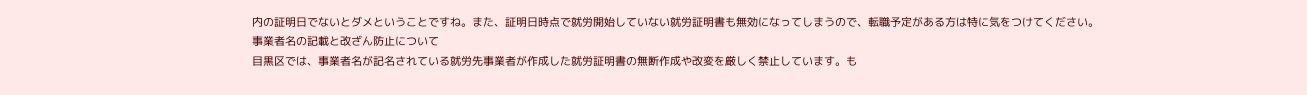内の証明日でないとダメということですね。また、証明日時点で就労開始していない就労証明書も無効になってしまうので、転職予定がある方は特に気をつけてください。
事業者名の記載と改ざん防止について
目黒区では、事業者名が記名されている就労先事業者が作成した就労証明書の無断作成や改変を厳しく禁止しています。も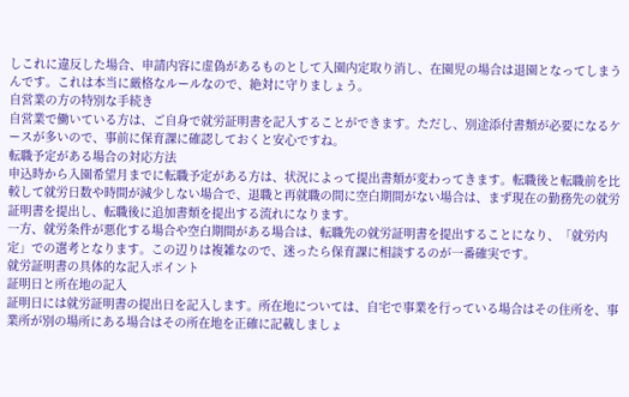しこれに違反した場合、申請内容に虚偽があるものとして入園内定取り消し、在園児の場合は退園となってしまうんです。これは本当に厳格なルールなので、絶対に守りましょう。
自営業の方の特別な手続き
自営業で働いている方は、ご自身で就労証明書を記入することができます。ただし、別途添付書類が必要になるケースが多いので、事前に保育課に確認しておくと安心ですね。
転職予定がある場合の対応方法
申込時から入園希望月までに転職予定がある方は、状況によって提出書類が変わってきます。転職後と転職前を比較して就労日数や時間が減少しない場合で、退職と再就職の間に空白期間がない場合は、まず現在の勤務先の就労証明書を提出し、転職後に追加書類を提出する流れになります。
一方、就労条件が悪化する場合や空白期間がある場合は、転職先の就労証明書を提出することになり、「就労内定」での選考となります。この辺りは複雑なので、迷ったら保育課に相談するのが一番確実です。
就労証明書の具体的な記入ポイント
証明日と所在地の記入
証明日には就労証明書の提出日を記入します。所在地については、自宅で事業を行っている場合はその住所を、事業所が別の場所にある場合はその所在地を正確に記載しましょ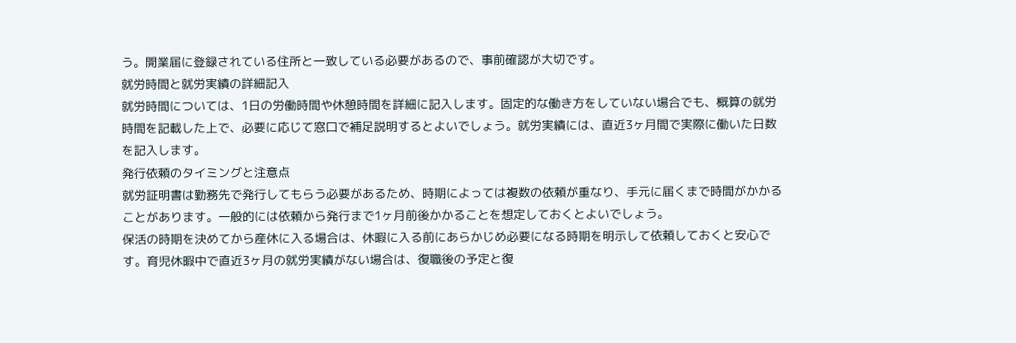う。開業届に登録されている住所と一致している必要があるので、事前確認が大切です。
就労時間と就労実績の詳細記入
就労時間については、1日の労働時間や休憩時間を詳細に記入します。固定的な働き方をしていない場合でも、概算の就労時間を記載した上で、必要に応じて窓口で補足説明するとよいでしょう。就労実績には、直近3ヶ月間で実際に働いた日数を記入します。
発行依頼のタイミングと注意点
就労証明書は勤務先で発行してもらう必要があるため、時期によっては複数の依頼が重なり、手元に届くまで時間がかかることがあります。一般的には依頼から発行まで1ヶ月前後かかることを想定しておくとよいでしょう。
保活の時期を決めてから産休に入る場合は、休暇に入る前にあらかじめ必要になる時期を明示して依頼しておくと安心です。育児休暇中で直近3ヶ月の就労実績がない場合は、復職後の予定と復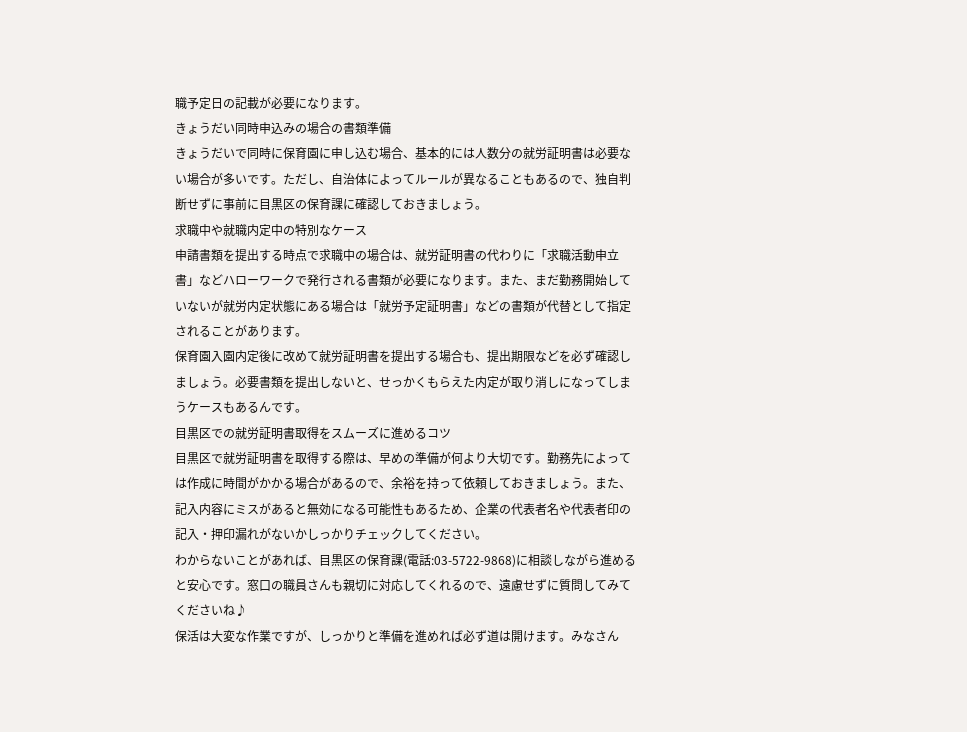職予定日の記載が必要になります。
きょうだい同時申込みの場合の書類準備
きょうだいで同時に保育園に申し込む場合、基本的には人数分の就労証明書は必要ない場合が多いです。ただし、自治体によってルールが異なることもあるので、独自判断せずに事前に目黒区の保育課に確認しておきましょう。
求職中や就職内定中の特別なケース
申請書類を提出する時点で求職中の場合は、就労証明書の代わりに「求職活動申立書」などハローワークで発行される書類が必要になります。また、まだ勤務開始していないが就労内定状態にある場合は「就労予定証明書」などの書類が代替として指定されることがあります。
保育園入園内定後に改めて就労証明書を提出する場合も、提出期限などを必ず確認しましょう。必要書類を提出しないと、せっかくもらえた内定が取り消しになってしまうケースもあるんです。
目黒区での就労証明書取得をスムーズに進めるコツ
目黒区で就労証明書を取得する際は、早めの準備が何より大切です。勤務先によっては作成に時間がかかる場合があるので、余裕を持って依頼しておきましょう。また、記入内容にミスがあると無効になる可能性もあるため、企業の代表者名や代表者印の記入・押印漏れがないかしっかりチェックしてください。
わからないことがあれば、目黒区の保育課(電話:03-5722-9868)に相談しながら進めると安心です。窓口の職員さんも親切に対応してくれるので、遠慮せずに質問してみてくださいね♪
保活は大変な作業ですが、しっかりと準備を進めれば必ず道は開けます。みなさん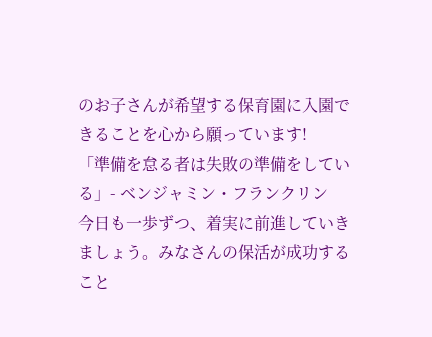のお子さんが希望する保育園に入園できることを心から願っています!
「準備を怠る者は失敗の準備をしている」- ベンジャミン・フランクリン
今日も一歩ずつ、着実に前進していきましょう。みなさんの保活が成功すること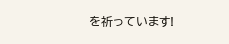を祈っています!